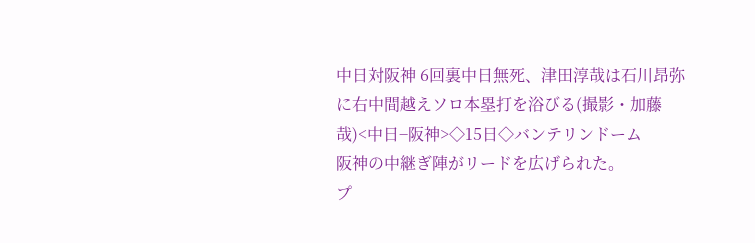中日対阪神 6回裏中日無死、津田淳哉は石川昂弥に右中間越えソロ本塁打を浴びる(撮影・加藤哉)<中日−阪神>◇15日◇バンテリンドーム
阪神の中継ぎ陣がリードを広げられた。
プ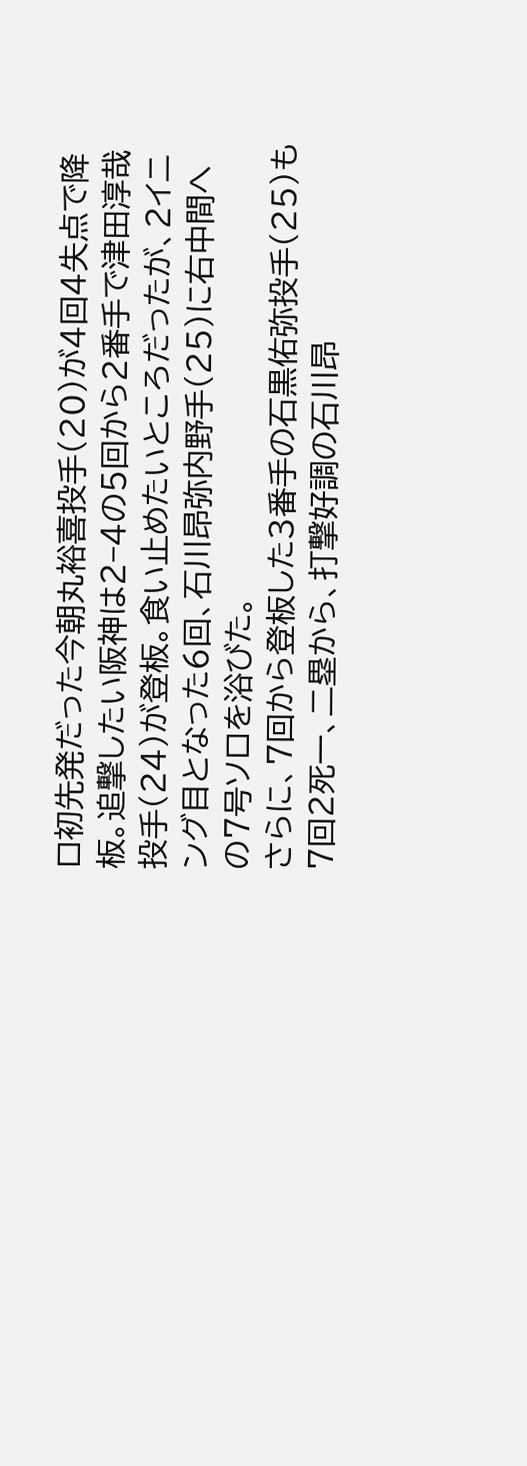ロ初先発だった今朝丸裕喜投手(20)が4回4失点で降板。追撃したい阪神は2−4の5回から2番手で津田淳哉投手(24)が登板。食い止めたいところだったが、2イニング目となった6回、石川昂弥内野手(25)に右中間への7号ソロを浴びた。
さらに、7回から登板した3番手の石黒佑弥投手(25)も7回2死一、二塁から、打撃好調の石川昂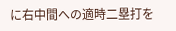に右中間への適時二塁打を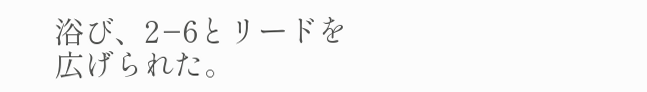浴び、2−6とリードを広げられた。